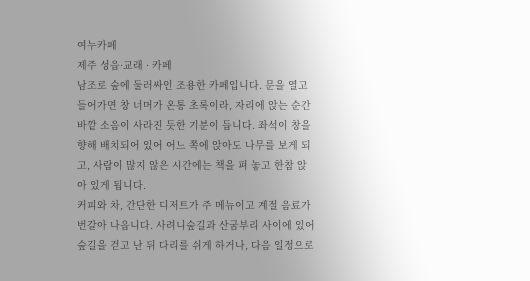여누카페
제주 성읍·교래 · 카페
남조로 숲에 둘러싸인 조용한 카페입니다. 문을 열고 들어가면 창 너머가 온통 초록이라, 자리에 앉는 순간 바깥 소음이 사라진 듯한 기분이 듭니다. 좌석이 창을 향해 배치되어 있어 어느 쪽에 앉아도 나무를 보게 되고, 사람이 많지 않은 시간에는 책을 펴 놓고 한참 앉아 있게 됩니다.
커피와 차, 간단한 디저트가 주 메뉴이고 계절 음료가 번갈아 나옵니다. 사려니숲길과 산굼부리 사이에 있어 숲길을 걷고 난 뒤 다리를 쉬게 하거나, 다음 일정으로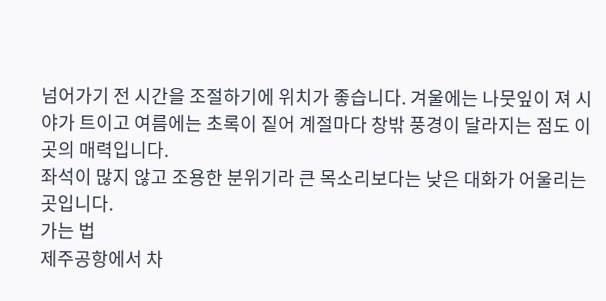넘어가기 전 시간을 조절하기에 위치가 좋습니다. 겨울에는 나뭇잎이 져 시야가 트이고 여름에는 초록이 짙어 계절마다 창밖 풍경이 달라지는 점도 이곳의 매력입니다.
좌석이 많지 않고 조용한 분위기라 큰 목소리보다는 낮은 대화가 어울리는 곳입니다.
가는 법
제주공항에서 차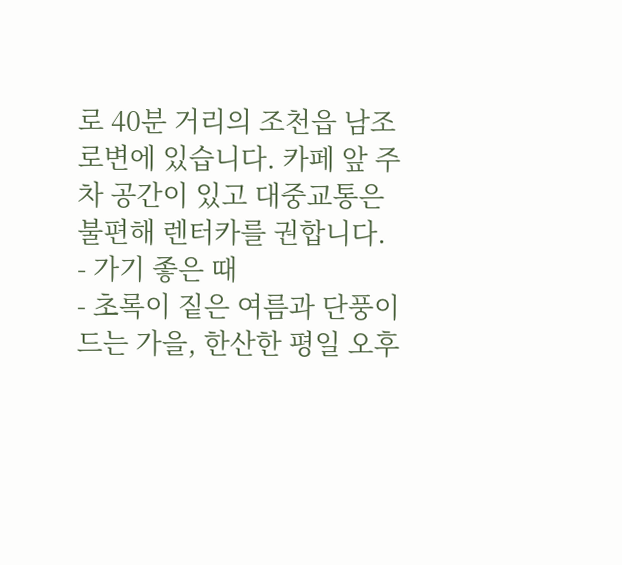로 40분 거리의 조천읍 남조로변에 있습니다. 카페 앞 주차 공간이 있고 대중교통은 불편해 렌터카를 권합니다.
- 가기 좋은 때
- 초록이 짙은 여름과 단풍이 드는 가을, 한산한 평일 오후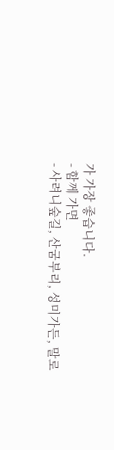가 가장 좋습니다.
- 함께 가면
- 사려니숲길, 산굼부리, 성미가든, 말로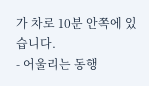가 차로 10분 안쪽에 있습니다.
- 어울리는 동행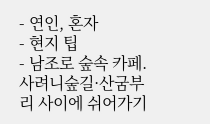- 연인, 혼자
- 현지 팁
- 남조로 숲속 카페. 사려니숲길·산굼부리 사이에 쉬어가기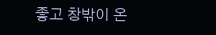좋고 창밖이 온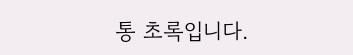통 초록입니다.